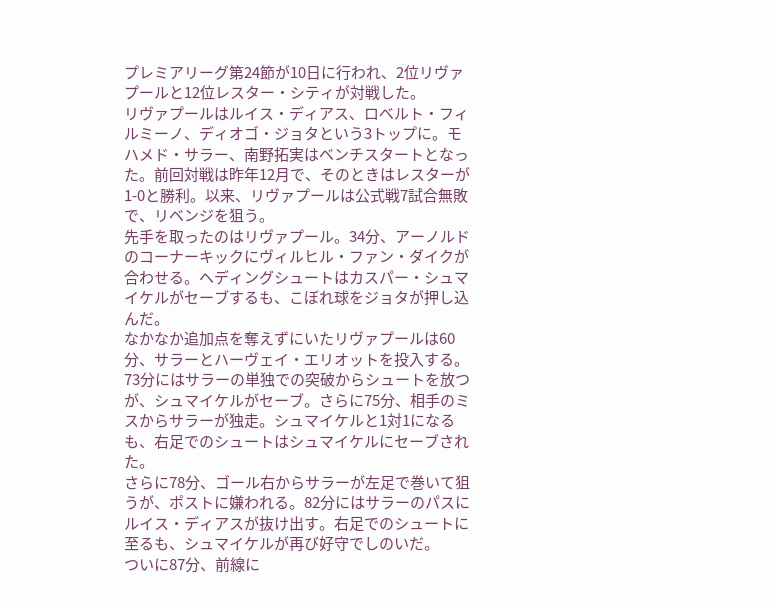プレミアリーグ第24節が10日に行われ、2位リヴァプールと12位レスター・シティが対戦した。
リヴァプールはルイス・ディアス、ロベルト・フィルミーノ、ディオゴ・ジョタという3トップに。モハメド・サラー、南野拓実はベンチスタートとなった。前回対戦は昨年12月で、そのときはレスターが1-0と勝利。以来、リヴァプールは公式戦7試合無敗で、リベンジを狙う。
先手を取ったのはリヴァプール。34分、アーノルドのコーナーキックにヴィルヒル・ファン・ダイクが合わせる。ヘディングシュートはカスパー・シュマイケルがセーブするも、こぼれ球をジョタが押し込んだ。
なかなか追加点を奪えずにいたリヴァプールは60分、サラーとハーヴェイ・エリオットを投入する。73分にはサラーの単独での突破からシュートを放つが、シュマイケルがセーブ。さらに75分、相手のミスからサラーが独走。シュマイケルと1対1になるも、右足でのシュートはシュマイケルにセーブされた。
さらに78分、ゴール右からサラーが左足で巻いて狙うが、ポストに嫌われる。82分にはサラーのパスにルイス・ディアスが抜け出す。右足でのシュートに至るも、シュマイケルが再び好守でしのいだ。
ついに87分、前線に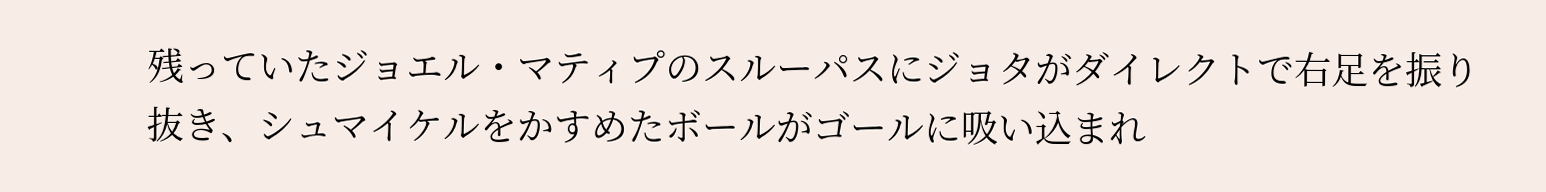残っていたジョエル・マティプのスルーパスにジョタがダイレクトで右足を振り抜き、シュマイケルをかすめたボールがゴールに吸い込まれ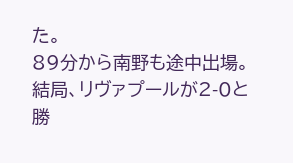た。
89分から南野も途中出場。結局、リヴァプールが2-0と勝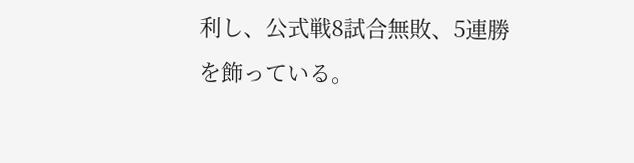利し、公式戦8試合無敗、5連勝を飾っている。